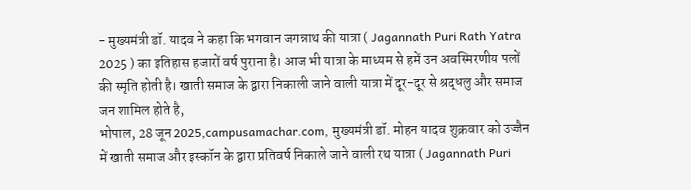- मुख्यमंत्री डॉ. यादव ने कहा कि भगवान जगन्नाथ की यात्रा ( Jagannath Puri Rath Yatra 2025 ) का इतिहास हजारों वर्ष पुराना है। आज भी यात्रा के माध्यम से हमें उन अवस्मिरणीय पलों की स्मृति होती है। खाती समाज के द्वारा निकाली जाने वाली यात्रा में दूर-दूर से श्रद्धलु और समाज जन शामिल होते है,
भोपाल, 28 जून 2025,campusamachar.com, मुख्यमंत्री डॉ. मोहन यादव शुक्रवार को उज्जैन में खाती समाज और इस्कॉन के द्वारा प्रतिवर्ष निकाले जाने वाली रथ यात्रा ( Jagannath Puri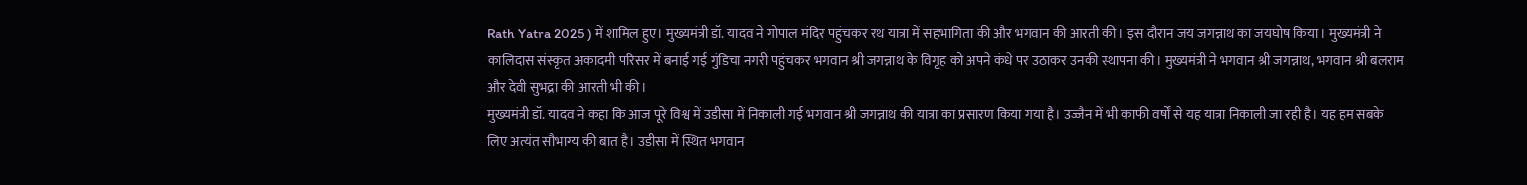Rath Yatra 2025 ) में शामिल हुए। मुख्यमंत्री डॉ. यादव ने गोपाल मंदिर पहुंचकर रथ यात्रा में सहभागिता की और भगवान की आरती की। इस दौरान जय जगन्नाथ का जयघोष किया। मुख्यमंत्री ने कालिदास संस्कृत अकादमी परिसर में बनाई गई गुंडिचा नगरी पहुंचकर भगवान श्री जगन्नाथ के विगृह को अपने कंधे पर उठाकर उनकी स्थापना की। मुख्यमंत्री ने भगवान श्री जगन्नाथ, भगवान श्री बलराम और देवी सुभद्रा की आरती भी की।
मुख्यमंत्री डॉ. यादव ने कहा कि आज पूरे विश्व में उडीसा में निकाली गई भगवान श्री जगन्नाथ की यात्रा का प्रसारण किया गया है। उज्जैन में भी काफी वर्षों से यह यात्रा निकाली जा रही है। यह हम सबके लिए अत्यंत सौभाग्य की बात है। उडीसा में स्थित भगवान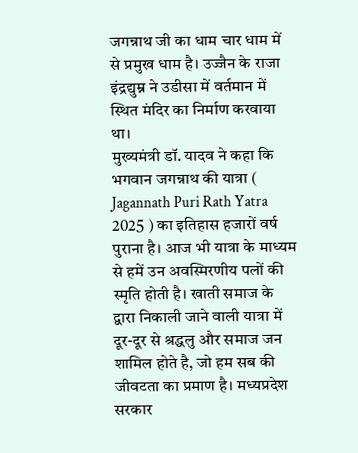जगन्नाथ जी का धाम चार धाम में से प्रमुख धाम है। उज्जैन के राजा इंद्रद्युम्न ने उडीसा में वर्तमान में स्थित मंदिर का निर्माण करवाया था।
मुख्यमंत्री डॉ. यादव ने कहा कि भगवान जगन्नाथ की यात्रा ( Jagannath Puri Rath Yatra 2025 ) का इतिहास हजारों वर्ष पुराना है। आज भी यात्रा के माध्यम से हमें उन अवस्मिरणीय पलों की स्मृति होती है। खाती समाज के द्वारा निकाली जाने वाली यात्रा में दूर-दूर से श्रद्धलु और समाज जन शामिल होते है, जो हम सब की जीवटता का प्रमाण है। मध्यप्रदेश सरकार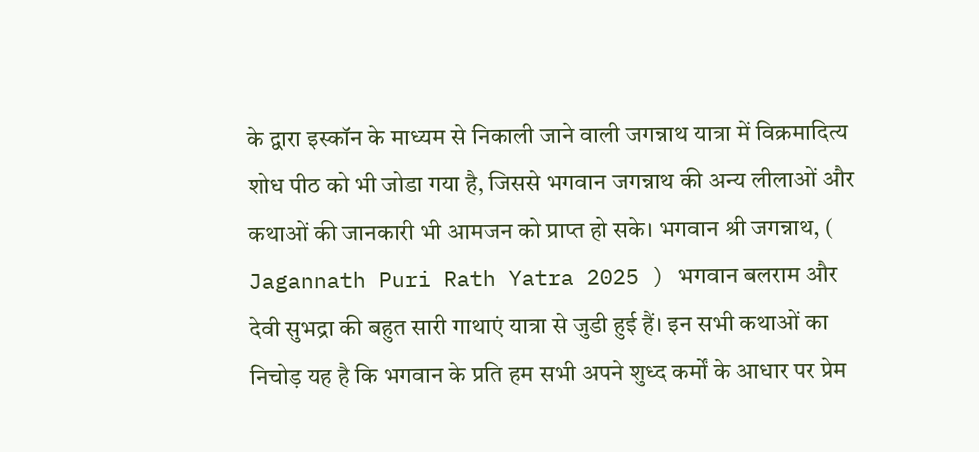के द्वारा इस्कॉन के माध्यम से निकाली जाने वाली जगन्नाथ यात्रा में विक्रमादित्य शोध पीठ को भी जोडा गया है, जिससे भगवान जगन्नाथ की अन्य लीलाओं और कथाओं की जानकारी भी आमजन को प्राप्त हो सके। भगवान श्री जगन्नाथ, ( Jagannath Puri Rath Yatra 2025 ) भगवान बलराम और देवी सुभद्रा की बहुत सारी गाथाएं यात्रा से जुडी हुई हैं। इन सभी कथाओं का निचोड़ यह है कि भगवान के प्रति हम सभी अपने शुध्द कर्मों के आधार पर प्रेम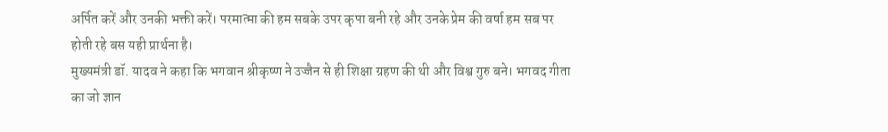अर्पित करें और उनकी भक्ती करें। परमात्मा की हम सबके उपर कृपा बनी रहे और उनके प्रेम की वर्षा हम सब पर होती रहे बस यही प्रार्थना है।
मुख्यमंत्री डॉ. यादव ने कहा कि भगवान श्रीकृष्ण ने उज्जैन से ही शिक्षा ग्रहण की थी और विश्व गुरु बने। भगवद गीता का जो ज्ञान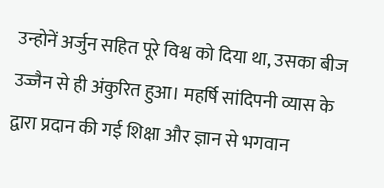उन्होनें अर्जुन सहित पूरे विश्व को दिया था, उसका बीज उज्जैन से ही अंकुरित हुआ। महर्षि सांदिपनी व्यास के द्वारा प्रदान की गई शिक्षा और ज्ञान से भगवान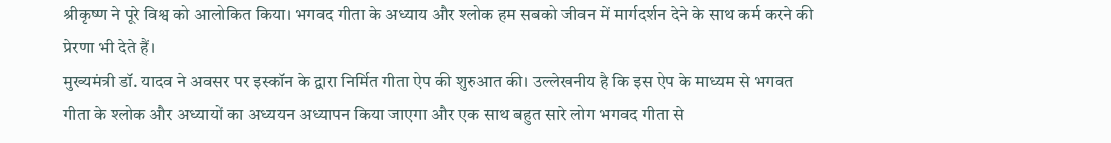श्रीकृष्ण ने पूरे विश्व को आलोकित किया। भगवद गीता के अध्याय और श्लोक हम सबको जीवन में मार्गदर्शन देने के साथ कर्म करने की प्रेरणा भी देते हैं।
मुख्यमंत्री डॉ. यादव ने अवसर पर इस्कॉन के द्वारा निर्मित गीता ऐप की शुरुआत की। उल्लेखनीय है कि इस ऐप के माध्यम से भगवत गीता के श्लोक और अध्यायों का अध्ययन अध्यापन किया जाएगा और एक साथ बहुत सारे लोग भगवद गीता से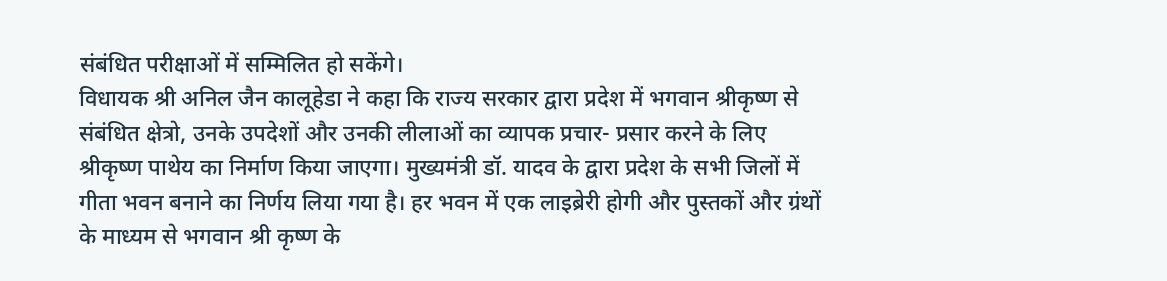संबंधित परीक्षाओं में सम्मिलित हो सकेंगे।
विधायक श्री अनिल जैन कालूहेडा ने कहा कि राज्य सरकार द्वारा प्रदेश में भगवान श्रीकृष्ण से संबंधित क्षेत्रो, उनके उपदेशों और उनकी लीलाओं का व्यापक प्रचार- प्रसार करने के लिए श्रीकृष्ण पाथेय का निर्माण किया जाएगा। मुख्यमंत्री डॉ. यादव के द्वारा प्रदेश के सभी जिलों में गीता भवन बनाने का निर्णय लिया गया है। हर भवन में एक लाइब्रेरी होगी और पुस्तकों और ग्रंथों के माध्यम से भगवान श्री कृष्ण के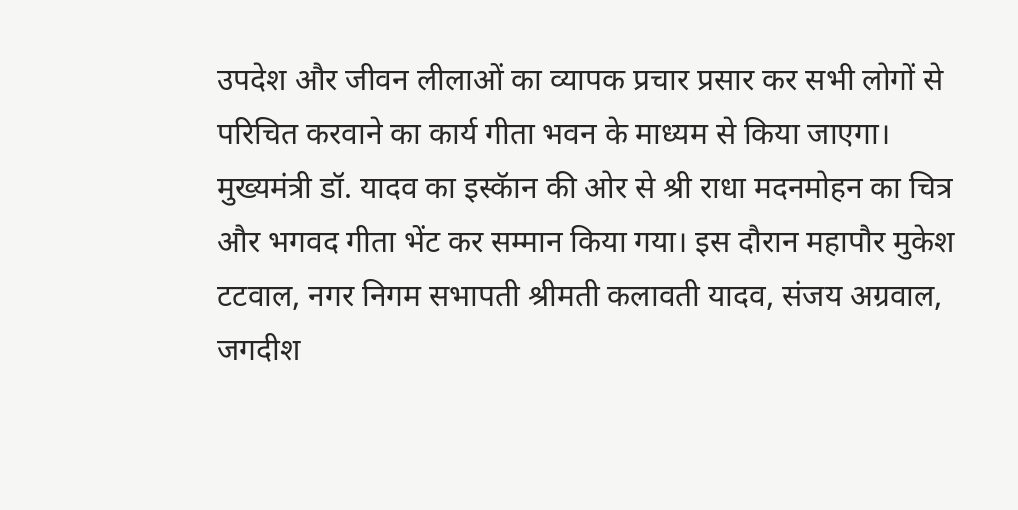उपदेश और जीवन लीलाओं का व्यापक प्रचार प्रसार कर सभी लोगों से परिचित करवाने का कार्य गीता भवन के माध्यम से किया जाएगा।
मुख्यमंत्री डॉ. यादव का इस्कॅान की ओर से श्री राधा मदनमोहन का चित्र और भगवद गीता भेंट कर सम्मान किया गया। इस दौरान महापौर मुकेश टटवाल, नगर निगम सभापती श्रीमती कलावती यादव, संजय अग्रवाल, जगदीश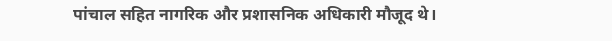पांचाल सहित नागरिक और प्रशासनिक अधिकारी मौजूद थे।